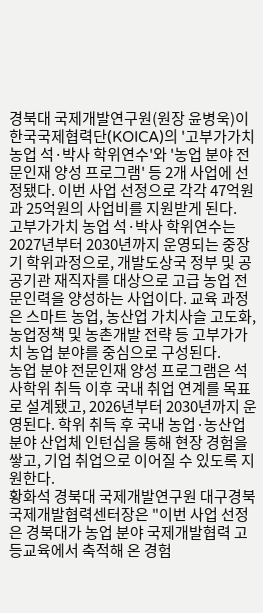경북대 국제개발연구원(원장 윤병욱)이 한국국제협력단(KOICA)의 '고부가가치 농업 석·박사 학위연수'와 '농업 분야 전문인재 양성 프로그램' 등 2개 사업에 선정됐다. 이번 사업 선정으로 각각 47억원과 25억원의 사업비를 지원받게 된다.
고부가가치 농업 석·박사 학위연수는 2027년부터 2030년까지 운영되는 중장기 학위과정으로, 개발도상국 정부 및 공공기관 재직자를 대상으로 고급 농업 전문인력을 양성하는 사업이다. 교육 과정은 스마트 농업, 농산업 가치사슬 고도화, 농업정책 및 농촌개발 전략 등 고부가가치 농업 분야를 중심으로 구성된다.
농업 분야 전문인재 양성 프로그램은 석사학위 취득 이후 국내 취업 연계를 목표로 설계됐고, 2026년부터 2030년까지 운영된다. 학위 취득 후 국내 농업·농산업 분야 산업체 인턴십을 통해 현장 경험을 쌓고, 기업 취업으로 이어질 수 있도록 지원한다.
황화석 경북대 국제개발연구원 대구경북국제개발협력센터장은 "이번 사업 선정은 경북대가 농업 분야 국제개발협력 고등교육에서 축적해 온 경험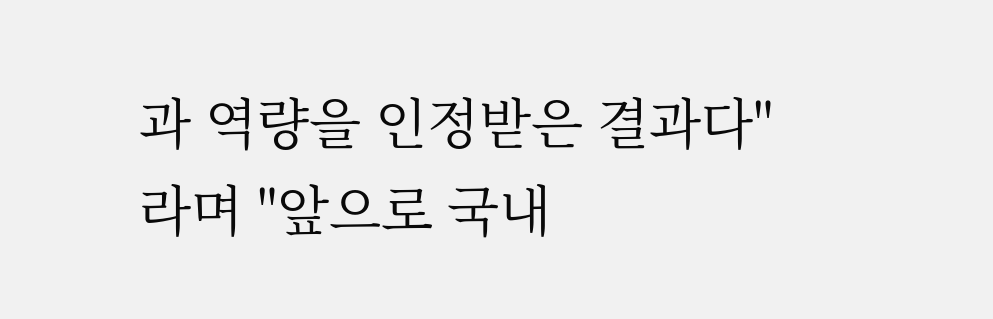과 역량을 인정받은 결과다"라며 "앞으로 국내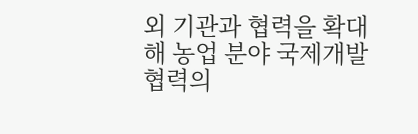외 기관과 협력을 확대해 농업 분야 국제개발협력의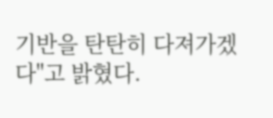기반을 탄탄히 다져가겠다"고 밝혔다.